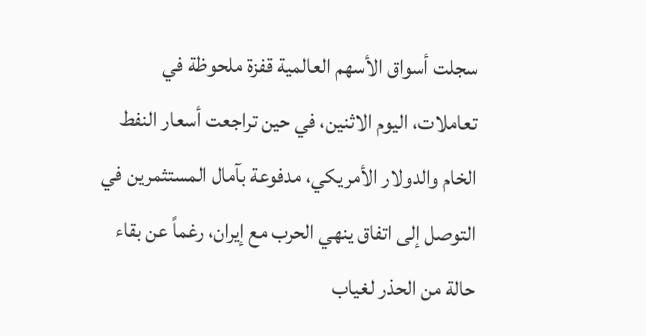سجلت أسواق الأسهم العالمية قفزة ملحوظة في تعاملات، اليوم الاثنين، في حين تراجعت أسعار النفط الخام والدولار الأمريكي، مدفوعة بآمال المستثمرين في التوصل إلى اتفاق ينهي الحرب مع إيران، رغماً عن بقاء حالة من الحذر لغياب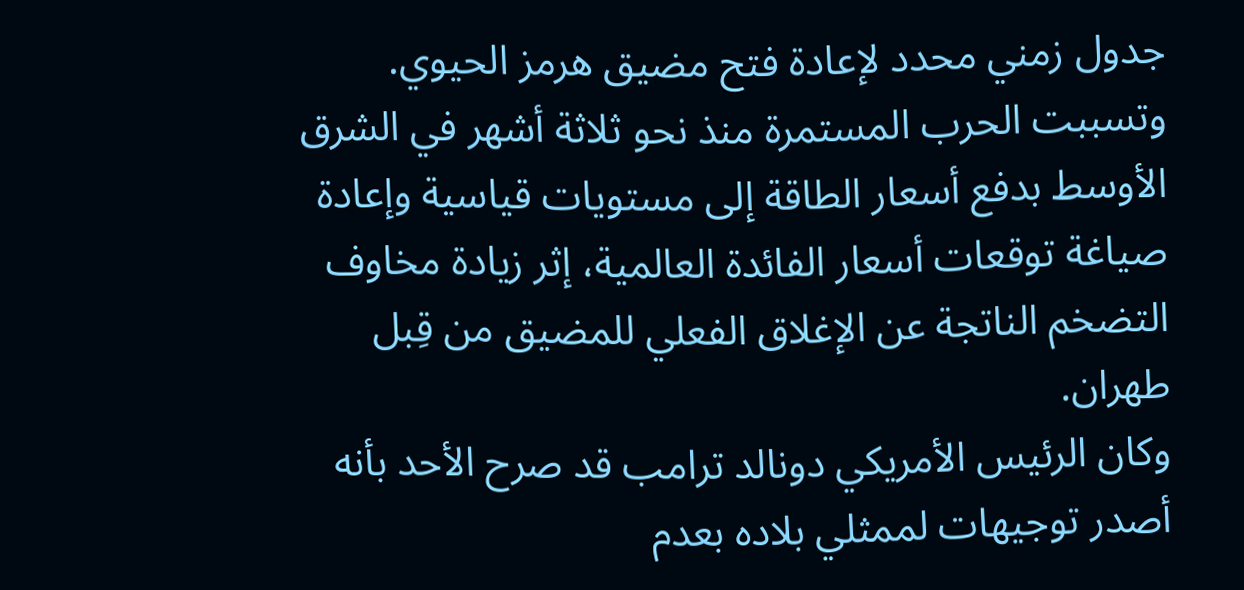جدول زمني محدد لإعادة فتح مضيق هرمز الحيوي.
وتسببت الحرب المستمرة منذ نحو ثلاثة أشهر في الشرق الأوسط بدفع أسعار الطاقة إلى مستويات قياسية وإعادة صياغة توقعات أسعار الفائدة العالمية، إثر زيادة مخاوف التضخم الناتجة عن الإغلاق الفعلي للمضيق من قِبل طهران.
وكان الرئيس الأمريكي دونالد ترامب قد صرح الأحد بأنه أصدر توجيهات لممثلي بلاده بعدم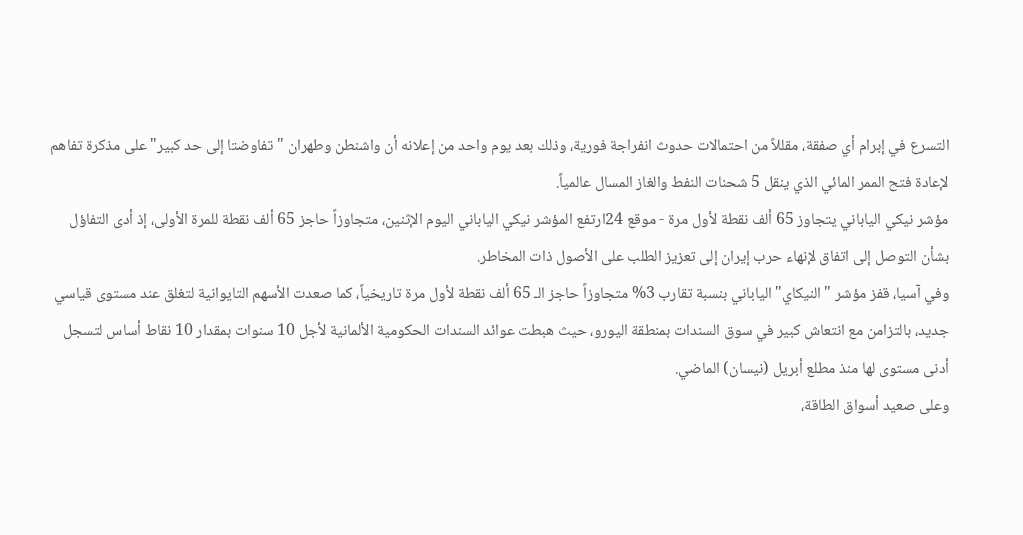التسرع في إبرام أي صفقة، مقللاً من احتمالات حدوث انفراجة فورية، وذلك بعد يوم واحد من إعلانه أن واشنطن وطهران "تفاوضتا إلى حد كبير" على مذكرة تفاهم لإعادة فتح الممر المائي الذي ينقل 5 شحنات النفط والغاز المسال عالمياً.
مؤشر نيكي الياباني يتجاوز 65 ألف نقطة لأول مرة - موقع 24ارتفع المؤشر نيكي الياباني اليوم الإثنين، متجاوزاً حاجز 65 ألف نقطة للمرة الأولى، إذ أدى التفاؤل بشأن التوصل إلى اتفاق لإنهاء حرب إيران إلى تعزيز الطلب على الأصول ذات المخاطر.
وفي آسيا، قفز مؤشر "النيكاي" الياباني بنسبة تقارب 3% متجاوزاً حاجز الـ 65 ألف نقطة لأول مرة تاريخياً، كما صعدت الأسهم التايوانية لتغلق عند مستوى قياسي جديد، بالتزامن مع انتعاش كبير في سوق السندات بمنطقة اليورو، حيث هبطت عوائد السندات الحكومية الألمانية لأجل 10 سنوات بمقدار 10 نقاط أساس لتسجل أدنى مستوى لها منذ مطلع أبريل (نيسان) الماضي.
وعلى صعيد أسواق الطاقة،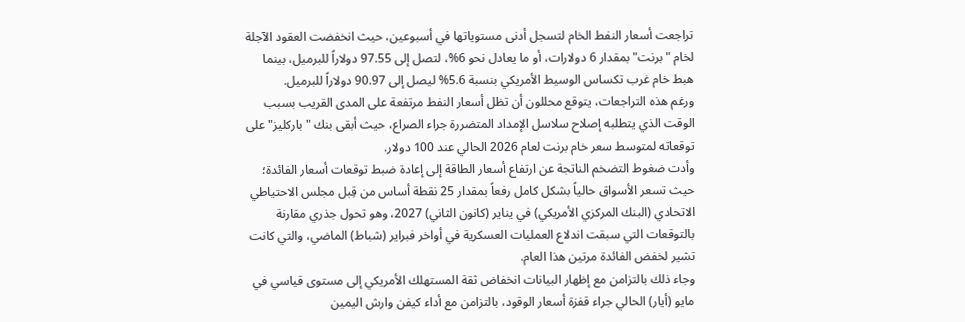تراجعت أسعار النفط الخام لتسجل أدنى مستوياتها في أسبوعين، حيث انخفضت العقود الآجلة لخام "برنت" بمقدار 6 دولارات، أو ما يعادل نحو 6%، لتصل إلى 97.55 دولاراً للبرميل، بينما هبط خام غرب تكساس الوسيط الأمريكي بنسبة 5.6% ليصل إلى 90.97 دولاراً للبرميل.
ورغم هذه التراجعات، يتوقع محللون أن تظل أسعار النفط مرتفعة على المدى القريب بسبب الوقت الذي يتطلبه إصلاح سلاسل الإمداد المتضررة جراء الصراع، حيث أبقى بنك "باركليز" على توقعاته لمتوسط سعر خام برنت لعام 2026 الحالي عند 100 دولار.
وأدت ضغوط التضخم الناتجة عن ارتفاع أسعار الطاقة إلى إعادة ضبط توقعات أسعار الفائدة؛ حيث تسعر الأسواق حالياً بشكل كامل رفعاً بمقدار 25 نقطة أساس من قِبل مجلس الاحتياطي الاتحادي (البنك المركزي الأمريكي) في يناير (كانون الثاني) 2027، وهو تحول جذري مقارنة بالتوقعات التي سبقت اندلاع العمليات العسكرية في أواخر فبراير (شباط) الماضي، والتي كانت تشير لخفض الفائدة مرتين هذا العام.
وجاء ذلك بالتزامن مع إظهار البيانات انخفاض ثقة المستهلك الأمريكي إلى مستوى قياسي في مايو (أيار) الحالي جراء قفزة أسعار الوقود، بالتزامن مع أداء كيفن وارش اليمين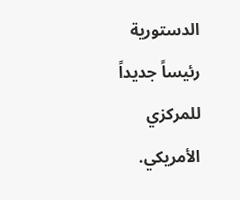الدستورية رئيساً جديداً للمركزي الأمريكي.